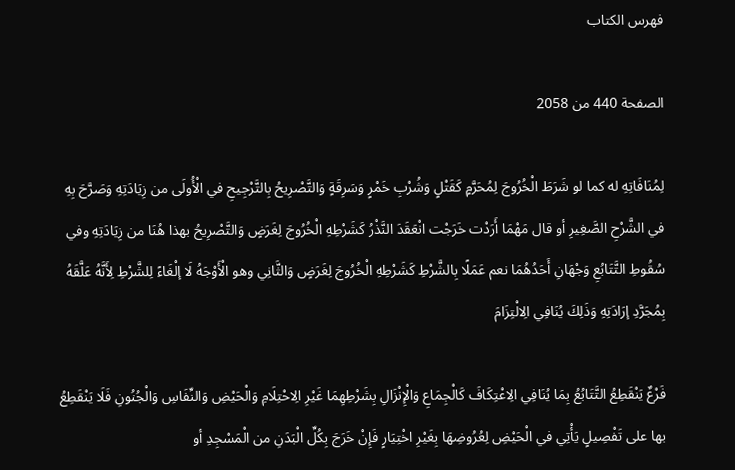فهرس الكتاب

الصفحة 440 من 2058

لِمُنَافَاتِهِ له كما لو شَرَطَ الْخُرُوجَ لِمُحَرَّمٍ كَقَتْلٍ وَشُرْبِ خَمْرٍ وَسَرِقَةٍ وَالتَّصْرِيحُ بِالتَّرْجِيحِ في الْأُولَى من زِيَادَتِهِ وَصَرَّحَ بِهِ في الشَّرْحِ الصَّغِيرِ أو قال مَهْمَا أَرَدْت خَرَجْت انْعَقَدَ النَّذْرُ كَشَرْطِهِ الْخُرُوجَ لِغَرَضٍ وَالتَّصْرِيحُ بهذا هُنَا من زِيَادَتِهِ وفي سُقُوطِ التَّتَابُعِ وَجْهَانِ أَحَدُهُمَا نعم عَمَلًا بِالشَّرْطِ كَشَرْطِهِ الْخُرُوجَ لِغَرَضٍ وَالثَّانِي وهو الْأَوْجَهُ لَا إلْغَاءً لِلشَّرْطِ لِأَنَّهُ عَلَّقَهُ بِمُجَرَّدِ إرَادَتِهِ وَذَلِكَ يُنَافِي الِالْتِزَامَ

فَرْعٌ يَنْقَطِعُ التَّتَابُعُ بِمَا يُنَافِي الِاعْتِكَافَ كَالْجِمَاعِ وَالْإِنْزَالِ بِشَرْطِهِمَا غَيْرِ الِاحْتِلَامِ وَالْحَيْضِ وَالنِّفَاسِ وَالْجُنُونِ فَلَا يَنْقَطِعُ بها على تَفْصِيلٍ يَأْتِي في الْحَيْضِ لِعُرُوضِهَا بِغَيْرِ اخْتِيَارٍ فَإِنْ خَرَجَ بِكُلِّ الْبَدَنِ من الْمَسْجِدِ أو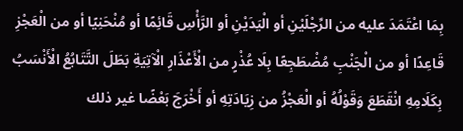بِمَا اعْتَمَدَ عليه من الرِّجْلَيْنِ أو الْيَدَيْنِ أو الرَّأْسِ قَائِمًا أو مُنْحَنِيًا أو من الْعَجْزِ قَاعِدًا أو من الْجَنْبِ مُضْطَجِعًا بِلَا عُذْرٍ من الْأَعْذَارِ الْآتِيَةِ بَطَلَ التَّتَابُعُ الْأَنْسَبُ بِكَلَامِهِ انْقَطَعَ وَقَوْلُهُ أو الْعَجْزُ من زِيَادَتِهِ أو أَخْرَجَ بَعْضًا غير ذلك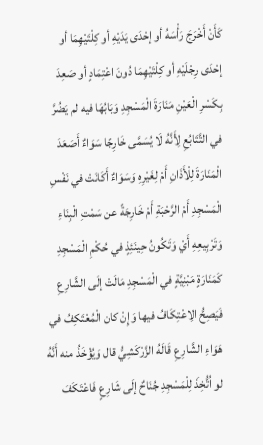كَأَنْ أَخْرَجَ رَأْسَهُ أو إحْدَى يَدَيْهِ أو كِلْتَيْهِمَا أو إحْدَى رِجْلَيْهِ أو كِلْتَيْهِمَا دُونَ اعْتِمَادٍ أو صَعِدَ بِكَسْرِ الْعَيْنِ مَنَارَةَ الْمَسْجِدِ وَبَابُهَا فيه لم يَضُرَّ في التَّتَابُعِ لِأَنَّهُ لَا يُسَمَّى خَارِجًا سَوَاءٌ أَصَعَدَ الْمَنَارَةَ لِلْأَذَانِ أَمْ لِغَيْرِهِ وَسَوَاءٌ أَكَانَتْ في نَفْسِ الْمَسْجِدِ أَمْ الرَّحْبَةِ أَمْ خَارِجَةً عن سَمْتِ الْبِنَاءِ وَتَرْبِيعِهِ أَيْ وَتَكُونُ حِينَئِذٍ في حُكْمِ الْمَسْجِدِ كَمَنَارَةٍ مَبْنِيَّةٍ في الْمَسْجِدِ مَالَتْ إلَى الشَّارِعِ فَيَصِحُّ الِاعْتِكَافُ فيها وَإِنْ كان الْمُعْتَكِفُ في هَوَاءِ الشَّارِعِ قَالَهُ الزَّرْكَشِيُّ قال وَيُؤْخَذُ منه أَنَّهُ لو اُتُّخِذَ لِلْمَسْجِدِ جُنَاحٌ إلَى شَارِعٍ فَاعْتَكَفَ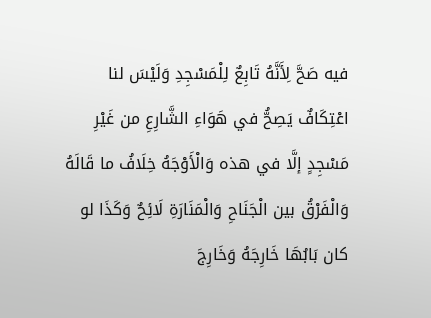فيه صَحَّ لِأَنَّهُ تَابِعٌ لِلْمَسْجِدِ وَلَيْسَ لنا اعْتِكَافٌ يَصِحُّ في هَوَاءِ الشَّارِعِ من غَيْرِ مَسْجِدٍ إلَّا في هذه وَالْأَوْجَهُ خِلَافُ ما قَالَهُ وَالْفَرْقُ بين الْجَنَاحِ وَالْمَنَارَةِ لَائِحٌ وَكَذَا لو كان بَابُهَا خَارِجَهُ وَخَارِجَ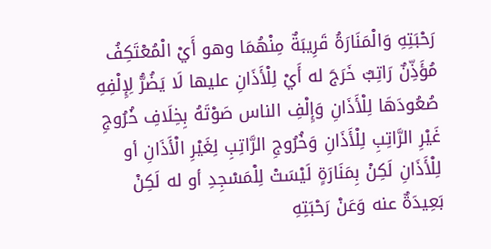رَحْبَتِهِ وَالْمَنَارَةُ قَرِيبَةٌ مِنْهُمَا وهو أَيْ الْمُعْتَكِفُ مُؤَذِّنٌ رَاتِبٌ خَرَجَ له أَيْ لِلْأَذَانِ عليها لَا يَضُرُّ لِإِلْفِهِ صُعُودَهَا لِلْأَذَانِ وَإِلْفِ الناس صَوْتَهُ بِخِلَافِ خُرُوجِ غَيْرِ الرَّاتِبِ لِلْأَذَانِ وَخُرُوجِ الرَّاتِبِ لِغَيْرِ الْأَذَانِ أو لِلْأَذَانِ لَكِنْ بِمَنَارَةٍ لَيْسَتْ لِلْمَسْجِدِ أو له لَكِنْ بَعِيدَةٌ عنه وَعَنْ رَحْبَتِهِ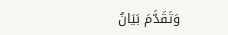وَتَقَدَّمَ بَيَانُ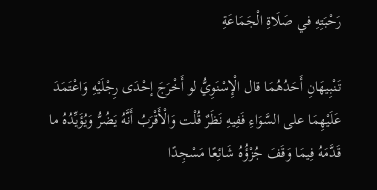رَحْبَتِهِ في صَلَاةِ الْجَمَاعَةِ

تَنْبِيهَانِ أَحَدُهُمَا قال الْإِسْنَوِيُّ لو أَخْرَجَ إحْدَى رِجْلَيْهِ وَاعْتَمَدَ عَلَيْهِمَا على السَّوَاءِ فَفِيهِ نَظَرٌ قُلْت وَالْأَقْرَبُ أَنَّهُ يَضُرُّ وَيُؤَيِّدُهُ ما قَدَّمَهُ فِيمَا وَقَفَ جُزْؤُهُ شَائِعًا مَسْجِدًا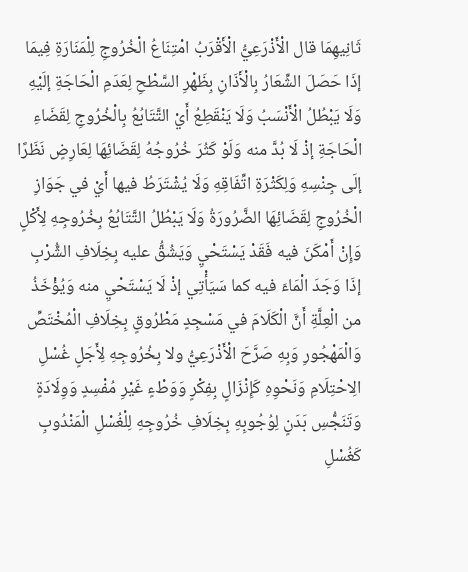ثَانِيهِمَا قال الْأَذْرَعِيُّ الْأَقْرَبُ امْتِنَاعُ الْخُرُوجِ لِلْمَنَارَةِ فِيمَا إذَا حَصَلَ الشِّعَارُ بِالْأَذَانِ بِظَهْرِ السَّطْحِ لِعَدَمِ الْحَاجَةِ إلَيْهِ وَلَا يَبْطُلُ الْأَنْسَبُ وَلَا يَنْقَطِعُ أَيْ التَّتَابُعُ بِالْخُرُوجِ لِقَضَاءِ الْحَاجَةِ إذْ لَا بُدَّ منه وَلَوْ كَثُرَ خُرُوجُهُ لِقَضَائِهَا لِعَارِضٍ نَظَرًا إلَى جِنْسِهِ وَلِكَثْرَةِ اتِّفَاقِهِ وَلَا يُشْتَرَطُ فيها أَيْ في جَوَازِ الْخُرُوجِ لِقَضَائِهَا الضَّرُورَةُ وَلَا يَبْطُلُ التَّتَابُعُ بِخُرُوجِهِ لِأَكْلٍ وَإِنْ أَمْكَنَ فيه فَقَدْ يَسْتَحْيِ وَيَشُقُّ عليه بِخِلَافِ الشُّرْبِ إذَا وَجَدَ الْمَاءَ فيه كما سَيَأْتِي إذْ لَا يَسْتَحْيِ منه وَيُؤْخَذُ من الْعِلَّةِ أَنَّ الْكَلَامَ في مَسْجِدٍ مَطْرُوقٍ بِخِلَافِ الْمُخْتَصِّ وَالْمَهْجُورِ وَبِهِ صَرَّحَ الْأَذْرَعِيُّ ولا بِخُرُوجِهِ لِأَجَلٍ غُسْلِ الِاحْتِلَامِ وَنَحْوِهِ كَإِنْزَالٍ بِفِكْرٍ وَوَطْءٍ غَيْرِ مُفْسِدٍ وَوِلَادَةٍ وَتَنَجُّسِ بَدَنٍ لِوُجُوبِهِ بِخِلَافِ خُرُوجِهِ لِلْغُسْلِ الْمَنْدُوبِ كَغُسْلِ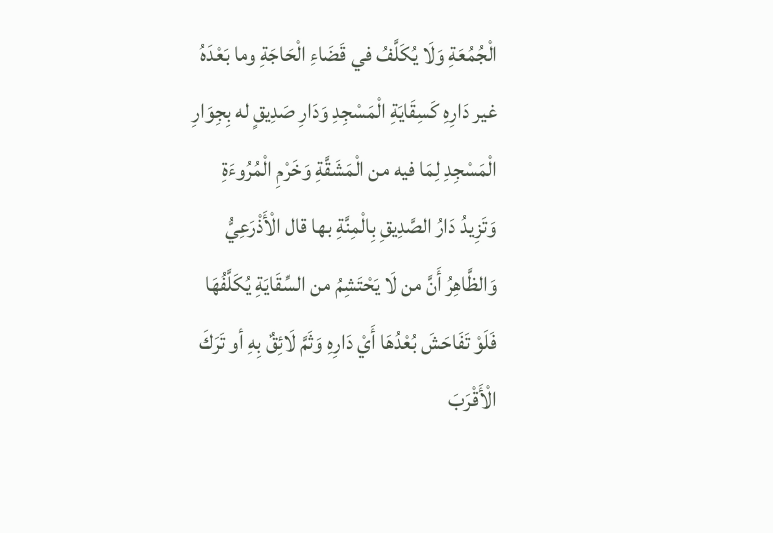الْجُمُعَةِ وَلَا يُكَلَّفُ في قَضَاءِ الْحَاجَةِ وما بَعْدَهُ غير دَارِهِ كَسِقَايَةِ الْمَسْجِدِ وَدَارِ صَدِيقٍ له بِجِوَارِ الْمَسْجِدِ لِمَا فيه من الْمَشَقَّةِ وَخَرْمِ الْمُرُوءَةِ وَتَزِيدُ دَارُ الصَّدِيقِ بِالْمِنَّةِ بها قال الْأَذْرَعِيُّ وَالظَّاهِرُ أَنَّ من لَا يَحْتَشِمُ من السِّقَايَةِ يُكَلَّفُهَا فَلَوْ تَفَاحَشَ بُعْدُهَا أَيْ دَارِهِ وَثَمَّ لَائِقٌ بِهِ أو تَرَكَ الْأَقْرَبَ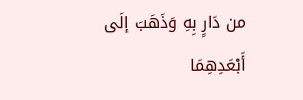من دَارٍ بِهِ وَذَهَبَ إلَى أَبْعَدِهِمَا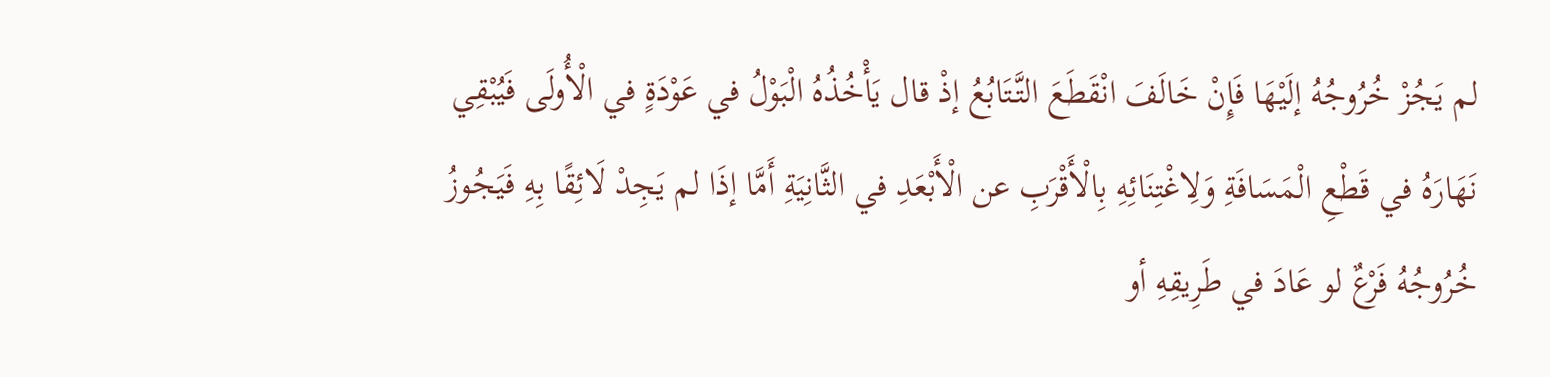لم يَجُزْ خُرُوجُهُ إلَيْهَا فَإِنْ خَالَفَ انْقَطَعَ التَّتَابُعُ إذْ قال يَأْخُذُهُ الْبَوْلُ في عَوْدَةٍ في الْأُولَى فَيُبْقِي نَهَارَهُ في قَطْعِ الْمَسَافَةِ وَلِاغْتِنَائِهِ بِالْأَقْرَبِ عن الْأَبْعَدِ في الثَّانِيَةِ أَمَّا إذَا لم يَجِدْ لَائِقًا بِهِ فَيَجُوزُ خُرُوجُهُ فَرْعٌ لو عَادَ في طَرِيقِهِ أو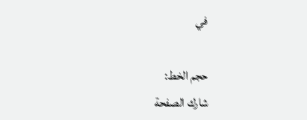في

حجم الخط:
شارك الصفحة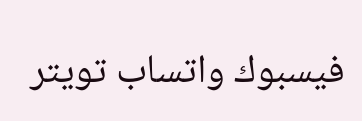فيسبوك واتساب تويتر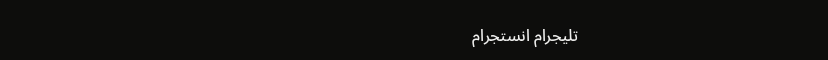تليجرام انستجرام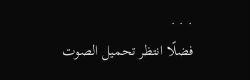. . .
فضلًا انتظر تحميل الصوت